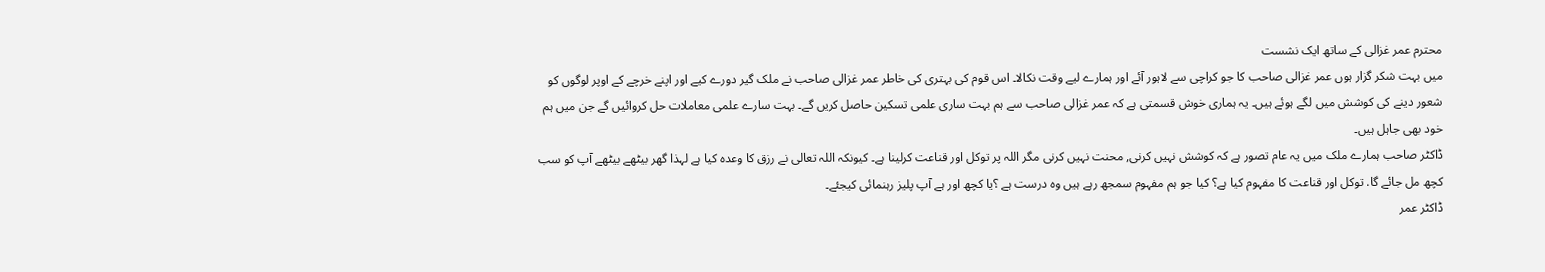محترم عمر غزالی کے ساتھ ایک نشست
میں بہت شکر گزار ہوں عمر غزالی صاحب کا جو کراچی سے لاہور آئے اور ہمارے لیے وقت نکالا۔ اس قوم کی بہتری کی خاطر عمر غزالی صاحب نے ملک گیر دورے کیے اور اپنے خرچے کے اوپر لوگوں کو شعور دینے کی کوشش میں لگے ہوئے ہیں۔ یہ ہماری خوش قسمتی ہے کہ عمر غزالی صاحب سے ہم بہت ساری علمی تسکین حاصل کریں گے۔ بہت سارے علمی معاملات حل کروائیں گے جن میں ہم خود بھی جاہل ہیں۔
ڈاکٹر صاحب ہمارے ملک میں یہ عام تصور ہے کہ کوشش نہیں کرنی, محنت نہیں کرنی مگر اللہ پر توکل اور قناعت کرلینا ہے۔ کیونکہ اللہ تعالی نے رزق کا وعدہ کیا ہے لہذا گھر بیٹھے بیٹھے آپ کو سب کچھ مل جائے گا. توکل اور قناعت کا مفہوم کیا ہے؟ کیا جو ہم مفہوم سمجھ رہے ہیں وہ درست ہے ؟یا کچھ اور ہے آپ پلیز رہنمائی کیجئے۔
ڈاکٹر عمر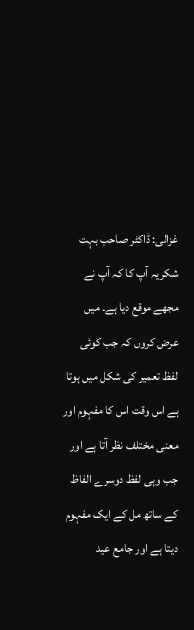غزالی: ڈاکٹر صاحب بہت شکریہ آپ کا کہ آپ نے مجھے موقع دیا ہے۔ میں عرض کروں کہ جب کوئی لفظ تعمیر کی شکل میں ہوتا ہے اس وقت اس کا مفہوم اور معنی مختلف نظر آتا ہے اور جب وہی لفظ دوسرے الفاظ کے ساتھ مل کے ایک مفہوم دیتا ہے اور جامع عید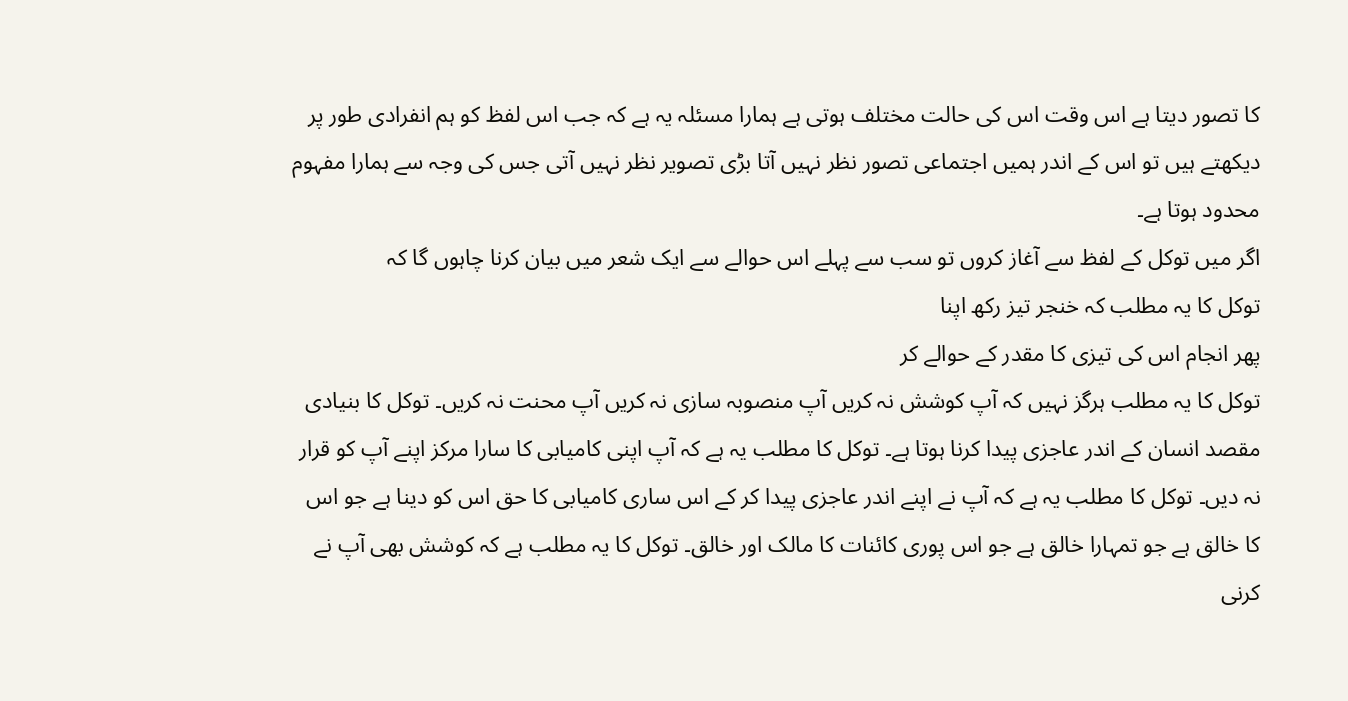کا تصور دیتا ہے اس وقت اس کی حالت مختلف ہوتی ہے ہمارا مسئلہ یہ ہے کہ جب اس لفظ کو ہم انفرادی طور پر دیکھتے ہیں تو اس کے اندر ہمیں اجتماعی تصور نظر نہیں آتا بڑی تصویر نظر نہیں آتی جس کی وجہ سے ہمارا مفہوم محدود ہوتا ہے۔
اگر میں توکل کے لفظ سے آغاز کروں تو سب سے پہلے اس حوالے سے ایک شعر میں بیان کرنا چاہوں گا کہ
توکل کا یہ مطلب کہ خنجر تیز رکھ اپنا
پھر انجام اس کی تیزی کا مقدر کے حوالے کر
توکل کا یہ مطلب ہرگز نہیں کہ آپ کوشش نہ کریں آپ منصوبہ سازی نہ کریں آپ محنت نہ کریں۔ توکل کا بنیادی مقصد انسان کے اندر عاجزی پیدا کرنا ہوتا ہے۔ توکل کا مطلب یہ ہے کہ آپ اپنی کامیابی کا سارا مرکز اپنے آپ کو قرار نہ دیں۔ توکل کا مطلب یہ ہے کہ آپ نے اپنے اندر عاجزی پیدا کر کے اس ساری کامیابی کا حق اس کو دینا ہے جو اس کا خالق ہے جو تمہارا خالق ہے جو اس پوری کائنات کا مالک اور خالق۔ توکل کا یہ مطلب ہے کہ کوشش بھی آپ نے کرنی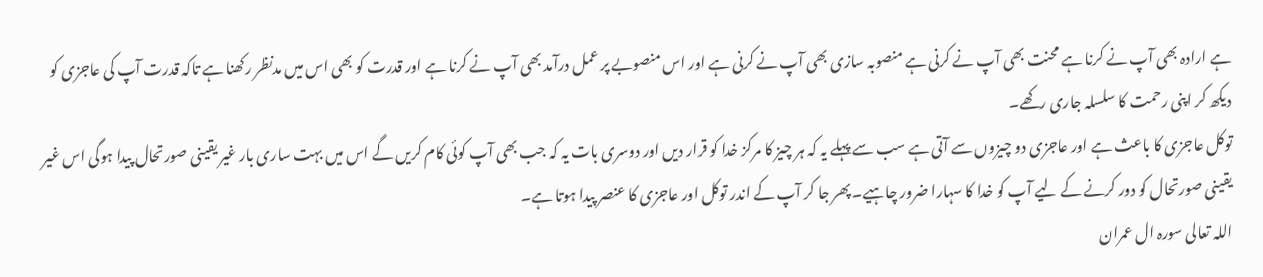ہے ارادہ بھی آپ نے کرنا ہے محنت بھی آپ نے کرنی ہے منصوبہ سازی بھی آپ نے کرنی ہے اور اس منصوبے پر عمل درآمد بھی آپ نے کرنا ہے اور قدرت کو بھی اس میں مدنظر رکھنا ہے تاکہ قدرت آپ کی عاجزی کو دیکھ کر اپنی رحمت کا سلسلہ جاری رکھے۔
توکل عاجزی کا باعث ہے اور عاجزی دو چیزوں سے آتی ہے سب سے پہلے یہ کہ ہر چیز کا مرکز خدا کو قرار دیں اور دوسری بات یہ کہ جب بھی آپ کوئی کام کریں گے اس میں بہت ساری بار غیر یقینی صورتحال پیدا ہوگی اس غیر یقینی صورتحال کو دور کرنے کے لیے آپ کو خدا کا سہارا ضرور چاہیے۔ پھر جا کر آپ کے اندر توکل اور عاجزی کا عنصر پیدا ہوتا ہے۔
اللہ تعالی سورہ ال عمران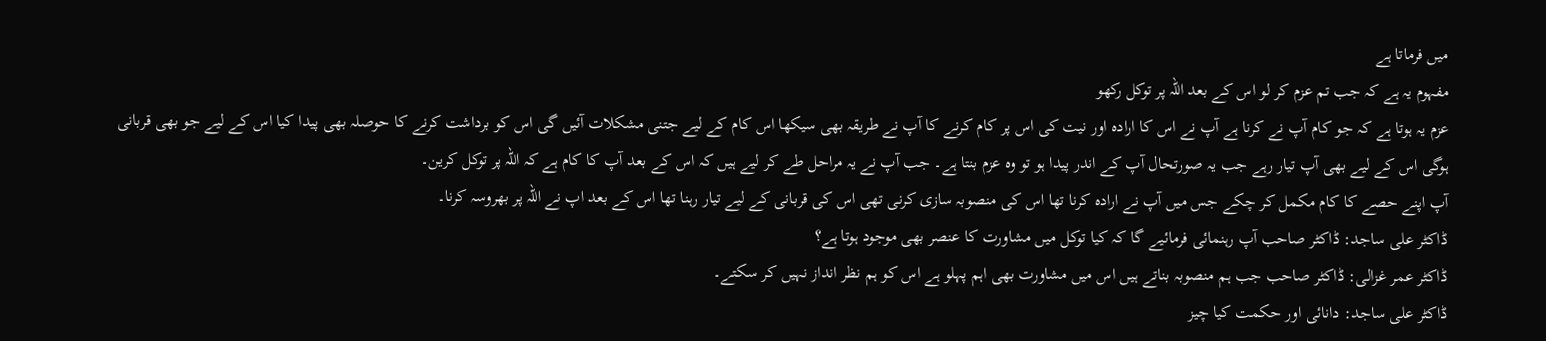میں فرماتا ہے
مفہوم یہ ہے کہ جب تم عزم کر لو اس کے بعد اللہ پر توکل رکھو
عزم یہ ہوتا ہے کہ جو کام آپ نے کرنا ہے آپ نے اس کا ارادہ اور نیت کی اس پر کام کرنے کا آپ نے طریقہ بھی سیکھا اس کام کے لیے جتنی مشکلات آئیں گی اس کو برداشت کرنے کا حوصلہ بھی پیدا کیا اس کے لیے جو بھی قربانی ہوگی اس کے لیے بھی آپ تیار رہے جب یہ صورتحال آپ کے اندر پیدا ہو تو وہ عزم بنتا ہے۔ جب آپ نے یہ مراحل طے کر لیے ہیں کہ اس کے بعد آپ کا کام ہے کہ اللہ پر توکل کرین۔
آپ اپنے حصے کا کام مکمل کر چکے جس میں آپ نے ارادہ کرنا تھا اس کی منصوبہ سازی کرنی تھی اس کی قربانی کے لیے تیار رہنا تھا اس کے بعد اپ نے اللہ پر بھروسہ کرنا۔
ڈاکٹر علی ساجد: ڈاکٹر صاحب آپ رہنمائی فرمائیے گا کہ کیا توکل میں مشاورت کا عنصر بھی موجود ہوتا ہے؟
ڈاکٹر عمر غزالی: ڈاکٹر صاحب جب ہم منصوبہ بناتے ہیں اس میں مشاورت بھی اہم پہلو ہے اس کو ہم نظر انداز نہیں کر سکتے۔
ڈاکٹر علی ساجد: دانائی اور حکمت کیا چیز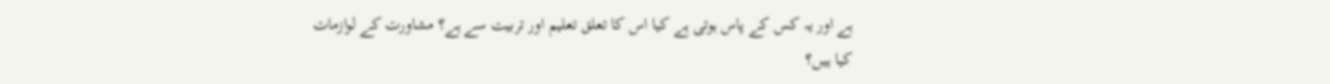ہے اور یہ کس کے پاس ہوتی ہے کیا اس کا تعلق تعلیم اور تربیت سے ہے؟ مشاورت کے لوازمات کیا ہیں؟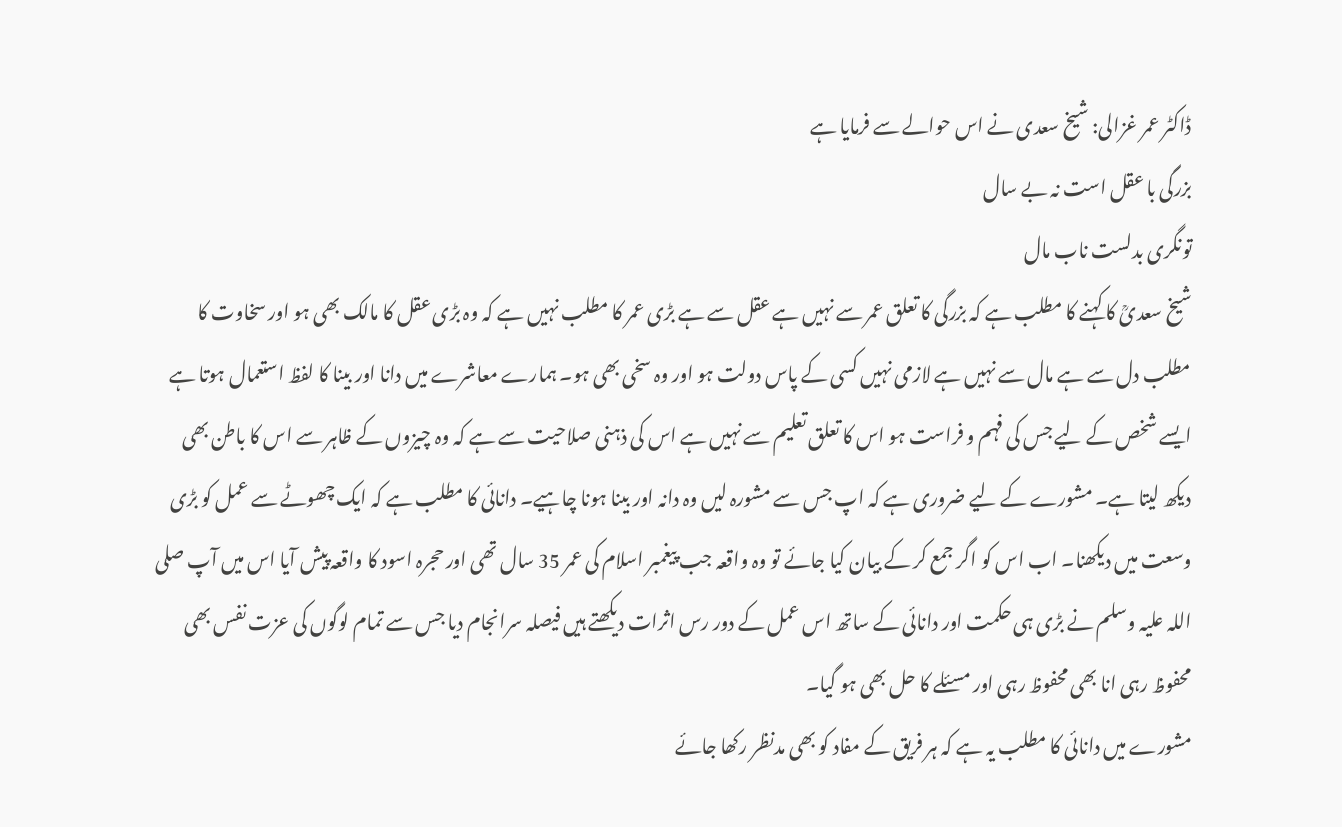ڈاکٹر عمر غزالی: شیخ سعدی نے اس حوالے سے فرمایا ہے
بزرگی با عقل است نہ بے سال
تونگری بدلست ناب مال
شیخ سعدیؒ کا کہنے کا مطلب ہے کہ بزرگی کا تعلق عمر سے نہیں ہے عقل سے ہے بڑی عمر کا مطلب نہیں ہے کہ وہ بڑی عقل کا مالک بھی ہو اور سخاوت کا مطلب دل سے ہے مال سے نہیں ہے لازمی نہیں کسی کے پاس دولت ہو اور وہ سخی بھی ہو۔ ہمارے معاشرے میں دانا اور بینا کا لفظ استعمال ہوتا ہے ایسے شخص کے لیے جس کی فہم و فراست ہو اس کا تعلق تعلیم سے نہیں ہے اس کی ذہنی صلاحیت سے ہے کہ وہ چیزوں کے ظاہر سے اس کا باطن بھی دیکھ لیتا ہے۔ مشورے کے لیے ضروری ہے کہ اپ جس سے مشورہ لیں وہ دانہ اور بینا ہونا چاہیے۔ دانائی کا مطلب ہے کہ ایک چھوٹے سے عمل کو بڑی وسعت میں دیکھنا۔ اب اس کو اگر جمع کر کے بیان کیا جائے تو وہ واقعہ جب پیغمبر اسلام کی عمر 35 سال تھی اور حجرہ اسود کا واقعہ پیش آیا اس میں آپ صلی اللہ علیہ وسلم نے بڑی ہی حکمت اور دانائی کے ساتھ اس عمل کے دور رس اثرات دیکھتے ہیں فیصلہ سرانجام دیا جس سے تمام لوگوں کی عزت نفس بھی محفوظ رہی انا بھی محفوظ رہی اور مسئلے کا حل بھی ہو گیا۔
مشورے میں دانائی کا مطلب یہ ہے کہ ہر فریق کے مفاد کو بھی مدنظر رکھا جائے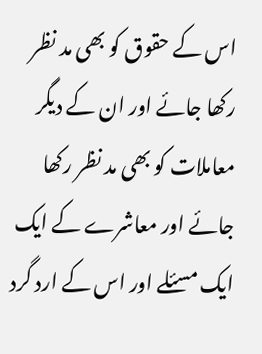اس کے حقوق کو بھی مد نظر رکھا جائے اور ان کے دیگر معاملات کو بھی مد نظر رکھا جائے اور معاشرے کے ایک ایک مسئلے اور اس کے ارد گرد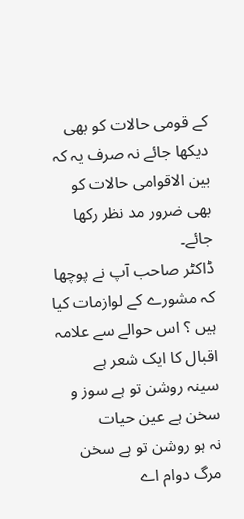کے قومی حالات کو بھی دیکھا جائے نہ صرف یہ کہ بین الاقوامی حالات کو بھی ضرور مد نظر رکھا جائے۔
ڈاکٹر صاحب آپ نے پوچھا کہ مشورے کے لوازمات کیا ہیں ؟ اس حوالے سے علامہ اقبال کا ایک شعر ہے
سینہ روشن تو ہے سوز و سخن ہے عین حیات
نہ ہو روشن تو ہے سخن مرگ دوام اے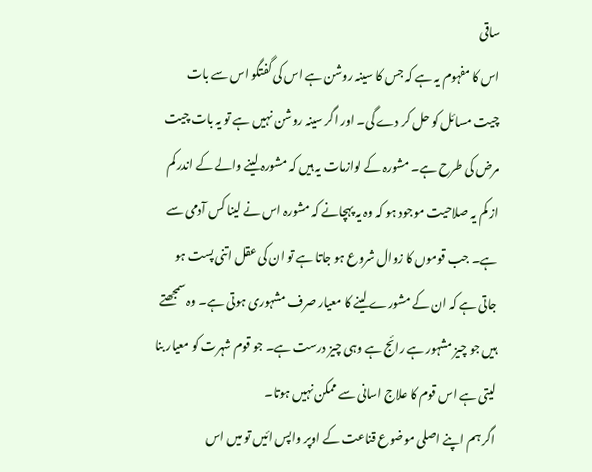ساقی
اس کا مفہوم یہ ہے کہ جس کا سینہ روشن ہے اس کی گفتگو اس سے بات چیت مسائل کو حل کر دے گی۔ اور اگر سینہ روشن نہیں ہے تو یہ بات چیت مرض کی طرح ہے۔ مشورہ کے لوازمات یہ ہیں کہ مشورہ لینے والے کے اندر کم از کم یہ صلاحیت موجود ہو کہ وہ یہ پہچانے کہ مشورہ اس نے لینا کس آدمی سے ہے۔ جب قوموں کا زوال شروع ہو جاتا ہے تو ان کی عقل اتنی پست ہو جاتی ہے کہ ان کے مشورے لینے کا معیار صرف مشہوری ہوتی ہے۔ وہ سمجھتے ہیں جو چیز مشہور ہے رائج ہے وہی چیز درست ہے۔ جو قوم شہرت کو معیار بنا لیتی ہے اس قوم کا علاج اسانی سے ممکن نہیں ہوتا۔
اگر ہم اپنے اصلی موضوع قناعت کے اوپر واپس ائیں تو میں اس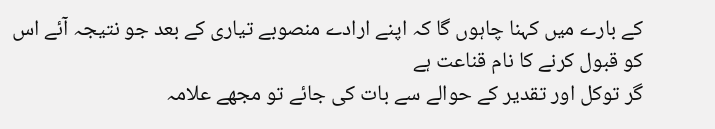کے بارے میں کہنا چاہوں گا کہ اپنے ارادے منصوبے تیاری کے بعد جو نتیجہ آئے اس کو قبول کرنے کا نام قناعت ہے
گر توکل اور تقدیر کے حوالے سے بات کی جائے تو مجھے علامہ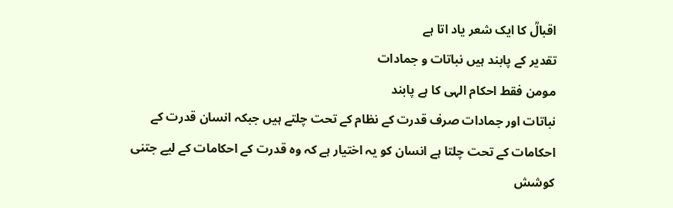اقبالؒ کا ایک شعر یاد اتا ہے
تقدیر کے پابند ہیں نباتات و جمادات
مومن فقط احکام الہی کا ہے پابند
نباتات اور جمادات صرف قدرت کے نظام کے تحت چلتے ہیں جبکہ انسان قدرت کے احکامات کے تحت چلتا ہے انسان کو یہ اختیار ہے کہ وہ قدرت کے احکامات کے لیے جتنی کوشش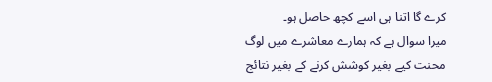کرے گا اتنا ہی اسے کچھ حاصل ہو۔
میرا سوال ہے کہ ہمارے معاشرے میں لوگ محنت کیے بغیر کوشش کرنے کے بغیر نتائج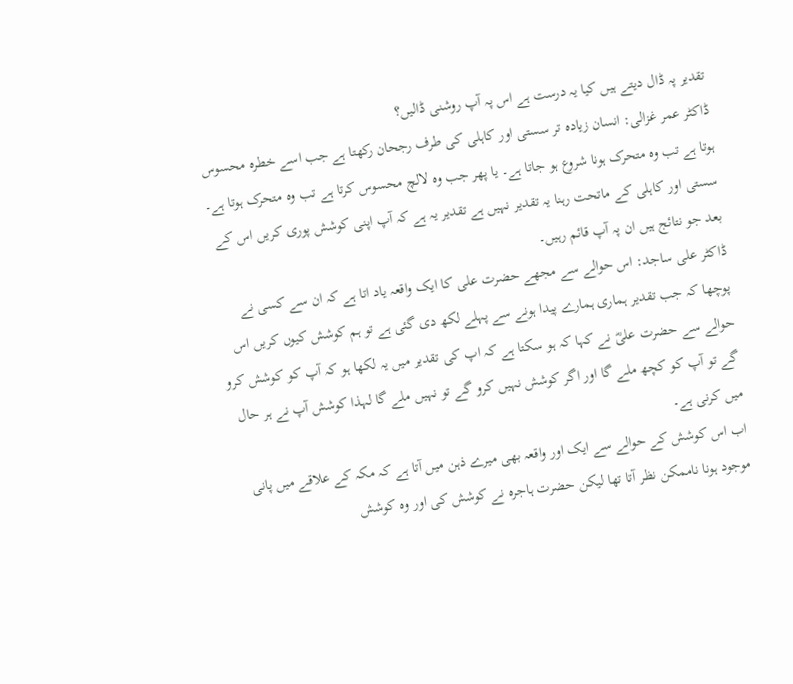تقدیر پہ ڈال دیتے ہیں کیا یہ درست ہے اس پہ آپ روشنی ڈالیں؟
ڈاکٹر عمر غزالی: انسان زیادہ تر سستی اور کاہلی کی طرف رجحان رکھتا ہے جب اسے خطرہ محسوس ہوتا ہے تب وہ متحرک ہونا شروع ہو جاتا ہے۔ یا پھر جب وہ لالچ محسوس کرتا ہے تب وہ متحرک ہوتا ہے۔ سستی اور کاہلی کے ماتحت رہنا یہ تقدیر نہیں ہے تقدیر یہ ہے کہ آپ اپنی کوشش پوری کریں اس کے بعد جو نتائج ہیں ان پہ آپ قائم رہیں۔
ڈاکٹر علی ساجد: اس حوالے سے مجھے حضرت علی کا ایک واقعہ یاد اتا ہے کہ ان سے کسی نے پوچھا کہ جب تقدیر ہماری ہمارے پیدا ہونے سے پہلے لکھ دی گئی ہے تو ہم کوشش کیوں کریں اس حوالے سے حضرت علیؓ نے کہا کہ ہو سکتا ہے کہ اپ کی تقدیر میں یہ لکھا ہو کہ آپ کو کوشش کرو گے تو آپ کو کچھ ملے گا اور اگر کوشش نہیں کرو گے تو نہیں ملے گا لہذا کوشش آپ نے ہر حال میں کرنی ہے۔
اب اس کوشش کے حوالے سے ایک اور واقعہ بھی میرے ذہن میں آتا ہے کہ مکہ کے علاقے میں پانی موجود ہونا ناممکن نظر آتا تھا لیکن حضرت ہاجرہ نے کوشش کی اور وہ کوشش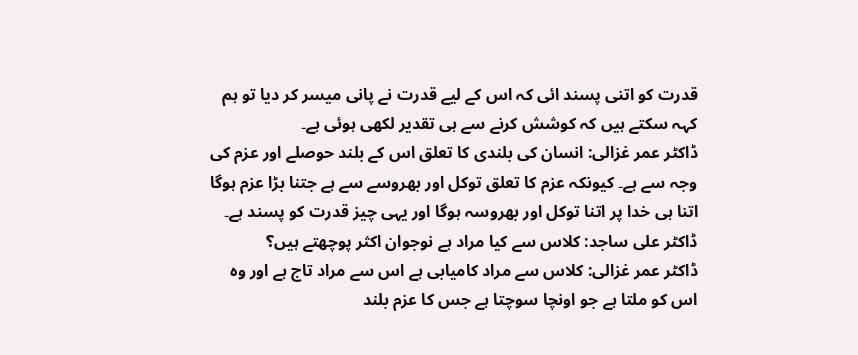قدرت کو اتنی پسند ائی کہ اس کے لیے قدرت نے پانی میسر کر دیا تو ہم کہہ سکتے ہیں کہ کوشش کرنے سے ہی تقدیر لکھی ہوئی ہے۔
ڈاکٹر عمر غزالی: انسان کی بلندی کا تعلق اس کے بلند حوصلے اور عزم کی وجہ سے ہے۔ کیونکہ عزم کا تعلق توکل اور بھروسے سے ہے جتنا بڑا عزم ہوگا اتنا ہی خدا پر اتنا توکل اور بھروسہ ہوگا اور یہی چیز قدرت کو پسند ہے۔
ڈاکٹر علی ساجد: کلاس سے کیا مراد ہے نوجوان اکثر پوچھتے ہیں؟
ڈاکٹر عمر غزالی: کلاس سے مراد کامیابی ہے اس سے مراد تاج ہے اور وہ اس کو ملتا ہے جو اونچا سوچتا ہے جس کا عزم بلند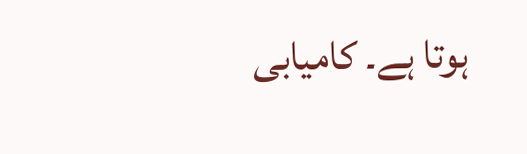ہوتا ہے۔ کامیابی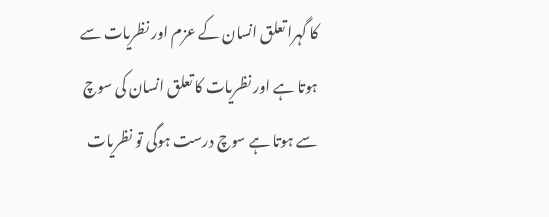کا گہرا تعلق انسان کے عزم اور نظریات سے ہوتا ہے اور نظریات کا تعلق انسان کی سوچ سے ہوتا ہے سوچ درست ہوگی تو نظریات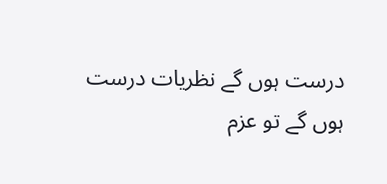درست ہوں گے نظریات درست ہوں گے تو عزم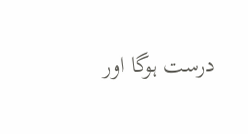درست ہوگا اور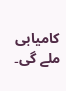کامیابی ملے گی۔